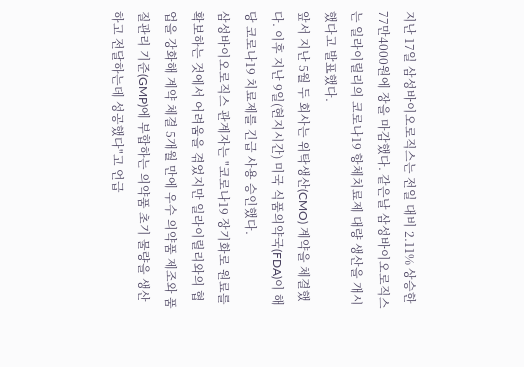지난 17일 삼성바이오로직스는 전일 대비 2.11% 상승한 77만4000원에 장을 마감했다. 같은날 삼성바이오로직스는 일라이릴리의 코로나19 항체치료제 대량 생산을 개시했다고 발표했다.
앞서 지난 5월 두 회사는 위탁생산(CMO) 계약을 체결했다. 이후 지난 9일(현지시간) 미국 식품의약국(FDA)이 해당 코로나19 치료제를 긴급 사용 승인했다.
삼성바이오로직스 관계자는 "코로나19 장기화로 원료를 확보하는 것에서 어려움을 겪었지만 일라이릴리와의 협업을 강화해 계약 체결 5개월 만에 우수 의약품 제조와 품질관리 기준(GMP)에 부합하는 의약품 초기 물량을 생산하고 전달하는데 성공했다"고 언급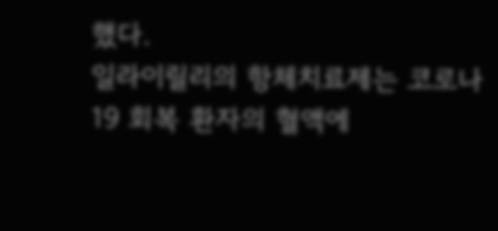했다.
일라이릴리의 항체치료제는 코로나19 회복 환자의 혈액에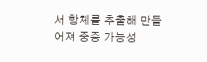서 항체를 추출해 만들어져 중증 가능성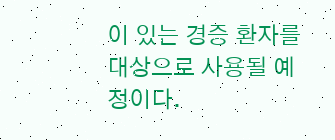이 있는 경증 환자를 대상으로 사용될 예정이다.